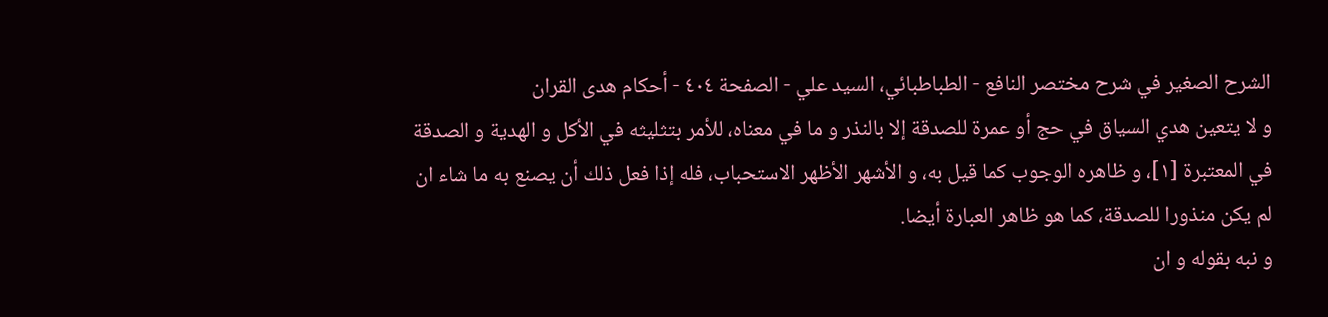الشرح الصغير في شرح مختصر النافع - الطباطبائي، السيد علي - الصفحة ٤٠٤ - أحكام هدى القران
و لا يتعين هدي السياق في حج أو عمرة للصدقة إلا بالنذر و ما في معناه، للأمر بتثليثه في الأكل و الهدية و الصدقة في المعتبرة [١]، و ظاهره الوجوب كما قيل به، و الأشهر الأظهر الاستحباب، فله إذا فعل ذلك أن يصنع به ما شاء ان لم يكن منذورا للصدقة، كما هو ظاهر العبارة أيضا.
و نبه بقوله و ان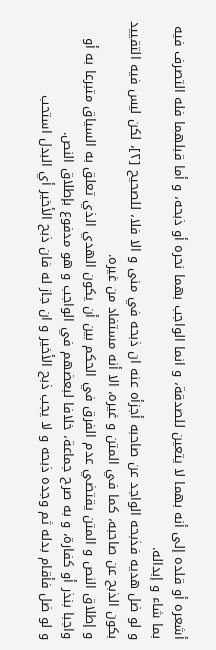أشعره أو قلده إلى أنه بهما لا يتعين للصدقة، و انما الواجب بهما نحره أو ذبحه، و أما قبلهما فله التصرف فيه بما شاء و إبداله.
و لو ضل هديه فذبحه الواجد عن صاحبه أجزأه عنه ان ذبحه في منى و الا فلا، للصحيح [٢]، لكن ليس فيه التقييد بكون الذبح عن صاحبه، كما في المتن و غيره، الا أنه مستفاد من غيره.
و إطلاق النص و المتن يقتضي عدم الفرق في الحكم بين أن يكون الهدي الذي تعلق به السياق متبرعا به أو واجبا بنذر أو كفارة، و به صرح جماعة، خلافا لبعضهم في الواجب و هو مدفوع بإطلاق النص.
و لو ضل فأقام بدله ثم وجده ذبحه و لا يجب ذبح الأخير و ان جاز له فان ذبح الأخير أي البدل استحب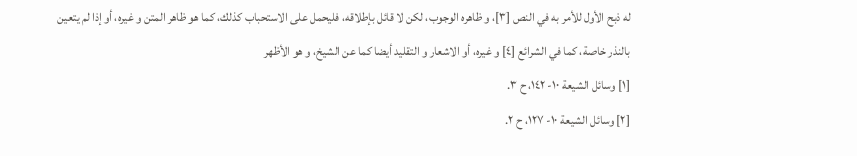له ذبح الأول للأمر به في النص [٣]، و ظاهره الوجوب، لكن لا قائل بإطلاقه، فليحمل على الاستحباب كذلك، كما هو ظاهر المتن و غيره، أو إذا لم يتعين بالنذر خاصة، كما في الشرائع [٤] و غيره، أو الاشعار و التقليد أيضا كما عن الشيخ، و هو الأظهر
[١] وسائل الشيعة ١٠- ١٤٢، ح ٣.
[٢] وسائل الشيعة ١٠- ١٢٧، ح ٢.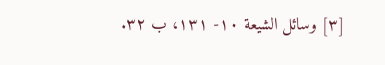[٣] وسائل الشيعة ١٠- ١٣١، ب ٣٢.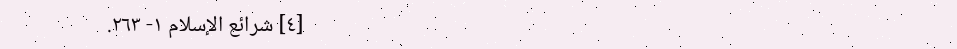[٤] شرائع الإسلام ١- ٢٦٣.